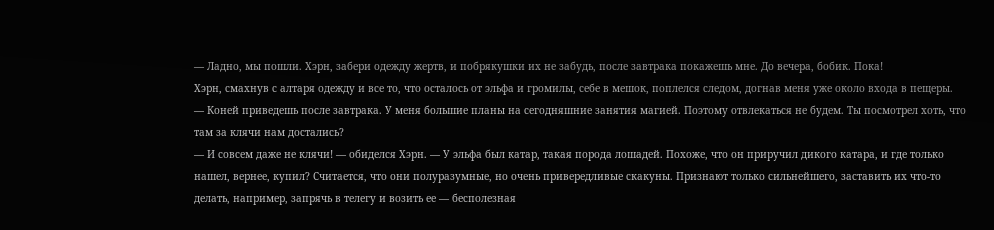— Ладно, мы пошли. Хэрн, забери одежду жертв, и побрякушки их не забудь, после завтрака покажешь мне. До вечера, бобик. Пока!
Хэрн, смахнув с алтаря одежду и все то, что осталось от эльфа и громилы, себе в мешок, поплелся следом, догнав меня уже около входа в пещеры.
— Коней приведешь после завтрака. У меня большие планы на сегодняшние занятия магией. Поэтому отвлекаться не будем. Ты посмотрел хоть, что там за клячи нам достались?
— И совсем даже не клячи! — обиделся Хэрн. — У эльфа был катар, такая порода лошадей. Похоже, что он приручил дикого катара, и где только нашел, вернее, купил? Считается, что они полуразумные, но очень привередливые скакуны. Признают только сильнейшего, заставить их что-то делать, например, запрячь в телегу и возить ее — бесполезная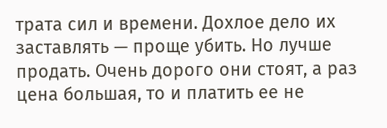трата сил и времени. Дохлое дело их заставлять — проще убить. Но лучше продать. Очень дорого они стоят, а раз цена большая, то и платить ее не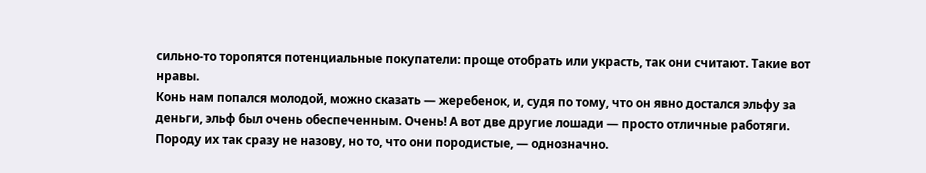сильно-то торопятся потенциальные покупатели: проще отобрать или украсть, так они считают. Такие вот нравы.
Конь нам попался молодой, можно сказать — жеребенок, и, судя по тому, что он явно достался эльфу за деньги, эльф был очень обеспеченным. Очень! А вот две другие лошади — просто отличные работяги. Породу их так сразу не назову, но то, что они породистые, — однозначно.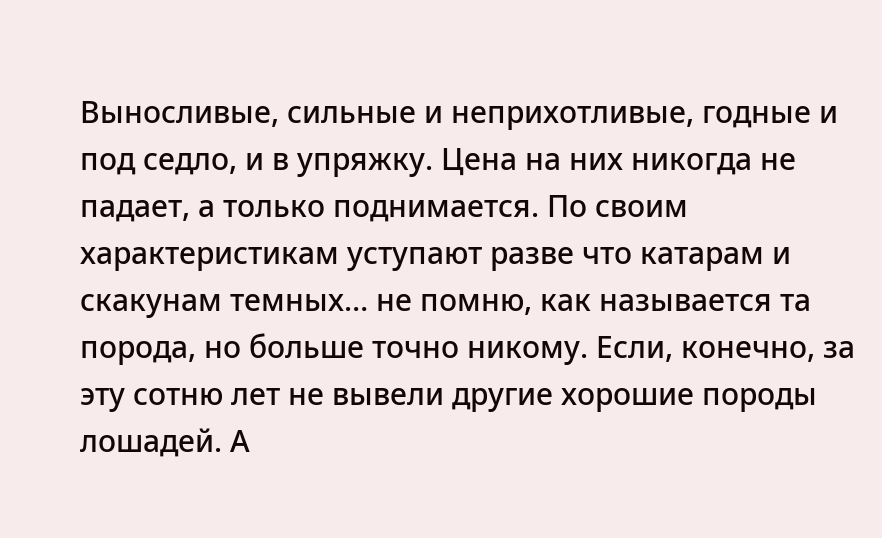Выносливые, сильные и неприхотливые, годные и под седло, и в упряжку. Цена на них никогда не падает, а только поднимается. По своим характеристикам уступают разве что катарам и скакунам темных… не помню, как называется та порода, но больше точно никому. Если, конечно, за эту сотню лет не вывели другие хорошие породы лошадей. А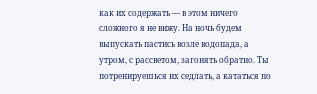как их содержать — в этом ничего сложного я не вижу. На ночь будем выпускать пастись возле водопада, а утром, с рассветом, загонять обратно. Ты потренируешься их седлать, а кататься по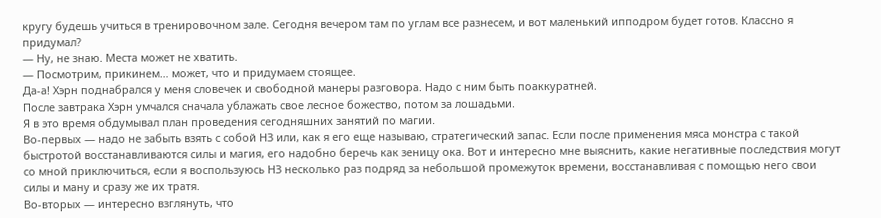кругу будешь учиться в тренировочном зале. Сегодня вечером там по углам все разнесем, и вот маленький ипподром будет готов. Классно я придумал?
— Ну, не знаю. Места может не хватить.
— Посмотрим, прикинем… может, что и придумаем стоящее.
Да-а! Хэрн поднабрался у меня словечек и свободной манеры разговора. Надо с ним быть поаккуратней.
После завтрака Хэрн умчался сначала ублажать свое лесное божество, потом за лошадьми.
Я в это время обдумывал план проведения сегодняшних занятий по магии.
Во-первых — надо не забыть взять с собой НЗ или, как я его еще называю, стратегический запас. Если после применения мяса монстра с такой быстротой восстанавливаются силы и магия, его надобно беречь как зеницу ока. Вот и интересно мне выяснить, какие негативные последствия могут со мной приключиться, если я воспользуюсь НЗ несколько раз подряд за небольшой промежуток времени, восстанавливая с помощью него свои силы и ману и сразу же их тратя.
Во-вторых — интересно взглянуть, что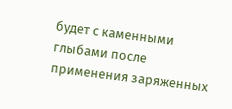будет с каменными глыбами после применения заряженных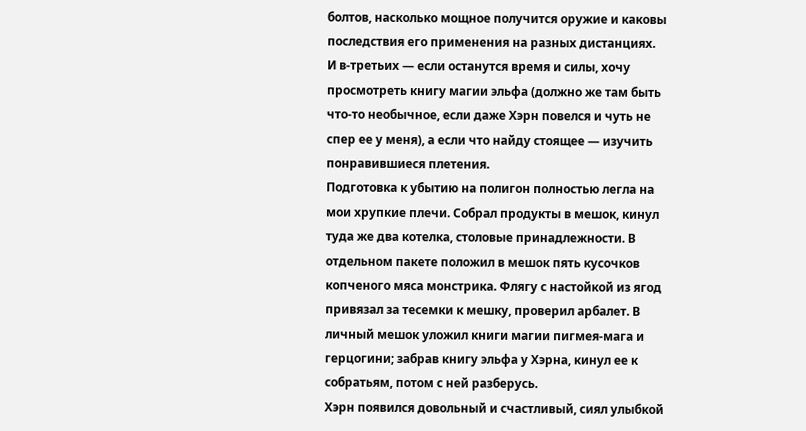болтов, насколько мощное получится оружие и каковы последствия его применения на разных дистанциях.
И в-третьих — если останутся время и силы, хочу просмотреть книгу магии эльфа (должно же там быть что-то необычное, если даже Хэрн повелся и чуть не спер ее у меня), а если что найду стоящее — изучить понравившиеся плетения.
Подготовка к убытию на полигон полностью легла на мои хрупкие плечи. Собрал продукты в мешок, кинул туда же два котелка, столовые принадлежности. В отдельном пакете положил в мешок пять кусочков копченого мяса монстрика. Флягу с настойкой из ягод привязал за тесемки к мешку, проверил арбалет. В личный мешок уложил книги магии пигмея-мага и герцогини; забрав книгу эльфа у Хэрна, кинул ее к собратьям, потом с ней разберусь.
Хэрн появился довольный и счастливый, сиял улыбкой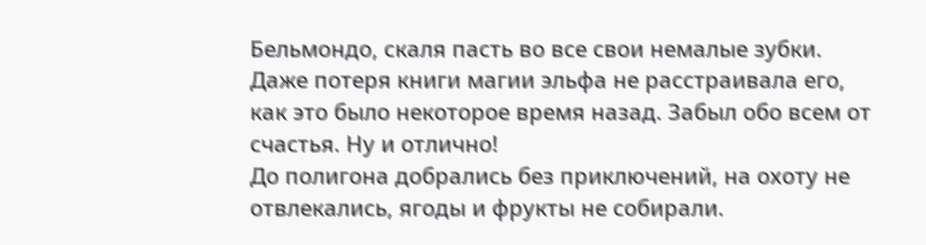Бельмондо, скаля пасть во все свои немалые зубки. Даже потеря книги магии эльфа не расстраивала его, как это было некоторое время назад. Забыл обо всем от счастья. Ну и отлично!
До полигона добрались без приключений, на охоту не отвлекались, ягоды и фрукты не собирали.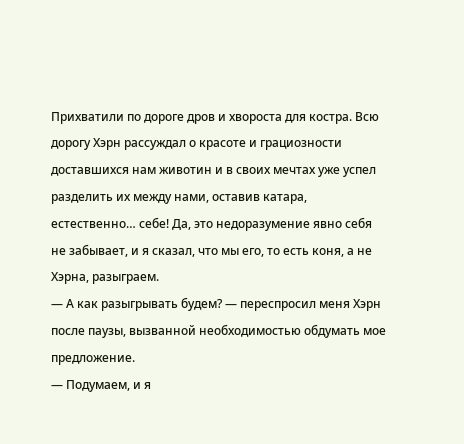Прихватили по дороге дров и хвороста для костра. Всю дорогу Хэрн рассуждал о красоте и грациозности доставшихся нам животин и в своих мечтах уже успел разделить их между нами, оставив катара, естественно… себе! Да, это недоразумение явно себя не забывает, и я сказал, что мы его, то есть коня, а не Хэрна, разыграем.
— А как разыгрывать будем? — переспросил меня Хэрн после паузы, вызванной необходимостью обдумать мое предложение.
— Подумаем, и я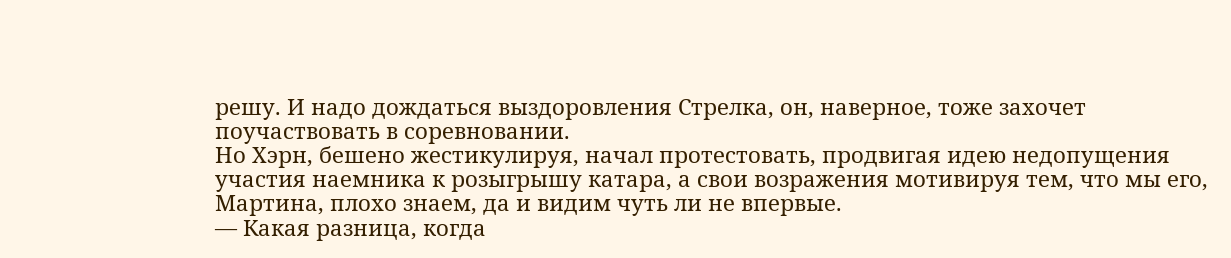решу. И надо дождаться выздоровления Стрелка, он, наверное, тоже захочет поучаствовать в соревновании.
Но Хэрн, бешено жестикулируя, начал протестовать, продвигая идею недопущения участия наемника к розыгрышу катара, а свои возражения мотивируя тем, что мы его, Мартина, плохо знаем, да и видим чуть ли не впервые.
— Какая разница, когда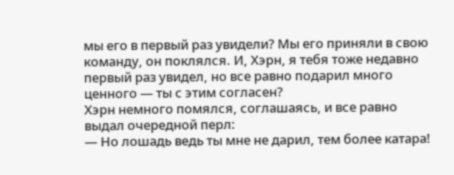мы его в первый раз увидели? Мы его приняли в свою команду, он поклялся. И, Хэрн, я тебя тоже недавно первый раз увидел, но все равно подарил много ценного — ты с этим согласен?
Хэрн немного помялся, соглашаясь, и все равно выдал очередной перл:
— Но лошадь ведь ты мне не дарил, тем более катара!